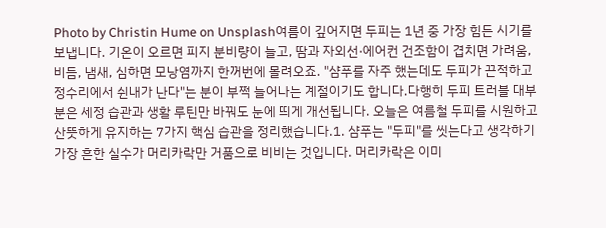Photo by Christin Hume on Unsplash여름이 깊어지면 두피는 1년 중 가장 힘든 시기를 보냅니다. 기온이 오르면 피지 분비량이 늘고, 땀과 자외선·에어컨 건조함이 겹치면 가려움, 비듬, 냄새, 심하면 모낭염까지 한꺼번에 몰려오죠. "샴푸를 자주 했는데도 두피가 끈적하고 정수리에서 쉰내가 난다"는 분이 부쩍 늘어나는 계절이기도 합니다.다행히 두피 트러블 대부분은 세정 습관과 생활 루틴만 바꿔도 눈에 띄게 개선됩니다. 오늘은 여름철 두피를 시원하고 산뜻하게 유지하는 7가지 핵심 습관을 정리했습니다.1. 샴푸는 "두피"를 씻는다고 생각하기가장 흔한 실수가 머리카락만 거품으로 비비는 것입니다. 머리카락은 이미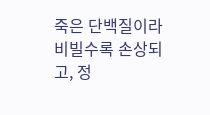죽은 단백질이라 비빌수록 손상되고, 정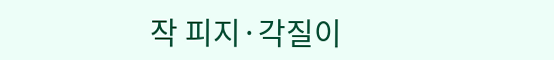작 피지·각질이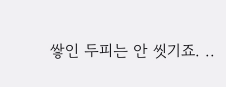쌓인 두피는 안 씻기죠. ..